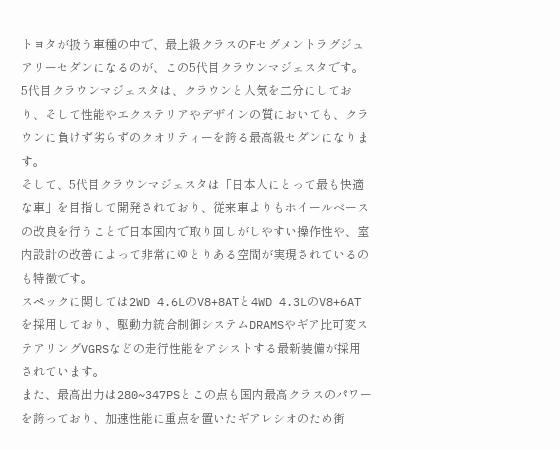トヨタが扱う車種の中で、最上級クラスのFセグメントラグジュアリーセダンになるのが、この5代目クラウンマジェスタです。
5代目クラウンマジェスタは、クラウンと人気を二分にしており、そして性能やエクステリアやデザインの質においても、クラウンに負けず劣らずのクオリティーを誇る最高級セダンになります。
そして、5代目クラウンマジェスタは「日本人にとって最も快適な車」を目指して開発されており、従来車よりもホイールベースの改良を行うことで日本国内で取り回しがしやすい操作性や、室内設計の改善によって非常にゆとりある空間が実現されているのも特徴です。
スペックに関しては2WD 4.6LのV8+8ATと4WD 4.3LのV8+6ATを採用しており、駆動力統合制御システムDRAMSやギア比可変ステアリングVGRSなどの走行性能をアシストする最新装備が採用されています。
また、最高出力は280~347PSとこの点も国内最高クラスのパワーを誇っており、加速性能に重点を置いたギアレシオのため街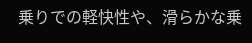乗りでの軽快性や、滑らかな乗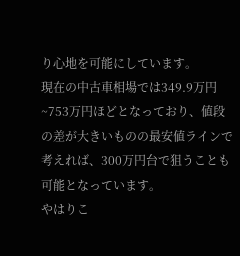り心地を可能にしています。
現在の中古車相場では349.9万円~753万円ほどとなっており、値段の差が大きいものの最安値ラインで考えれば、300万円台で狙うことも可能となっています。
やはりこ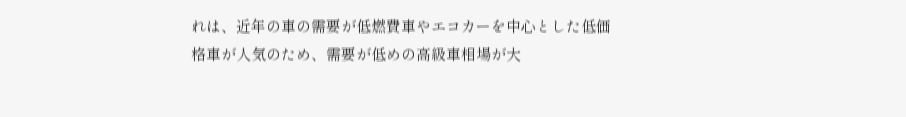れは、近年の車の需要が低燃費車やエコカーを中心とした低価格車が人気のため、需要が低めの高級車相場が大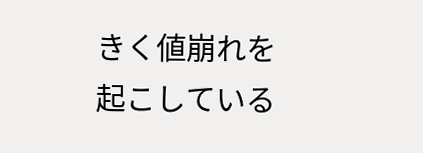きく値崩れを起こしている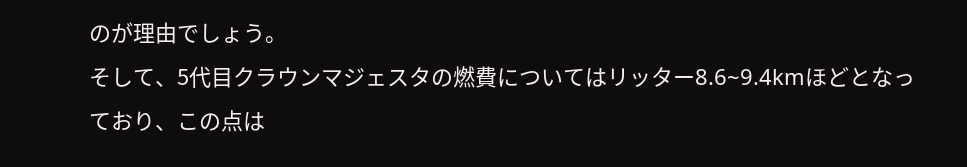のが理由でしょう。
そして、5代目クラウンマジェスタの燃費についてはリッター8.6~9.4kmほどとなっており、この点は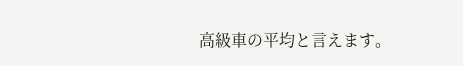高級車の平均と言えます。